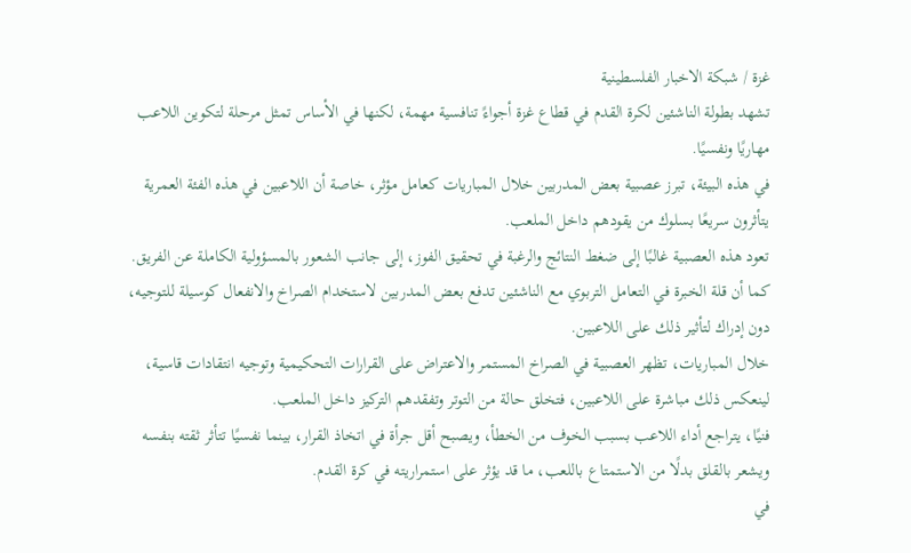غزة / شبكة الاخبار الفلسطينية
تشهد بطولة الناشئين لكرة القدم في قطاع غزة أجواءً تنافسية مهمة، لكنها في الأساس تمثل مرحلة لتكوين اللاعب مهاريًا ونفسيًا.
في هذه البيئة، تبرز عصبية بعض المدربين خلال المباريات كعامل مؤثر، خاصة أن اللاعبين في هذه الفئة العمرية يتأثرون سريعًا بسلوك من يقودهم داخل الملعب.
تعود هذه العصبية غالبًا إلى ضغط النتائج والرغبة في تحقيق الفوز، إلى جانب الشعور بالمسؤولية الكاملة عن الفريق.
كما أن قلة الخبرة في التعامل التربوي مع الناشئين تدفع بعض المدربين لاستخدام الصراخ والانفعال كوسيلة للتوجيه، دون إدراك لتأثير ذلك على اللاعبين.
خلال المباريات، تظهر العصبية في الصراخ المستمر والاعتراض على القرارات التحكيمية وتوجيه انتقادات قاسية، لينعكس ذلك مباشرة على اللاعبين، فتخلق حالة من التوتر وتفقدهم التركيز داخل الملعب.
فنيًا، يتراجع أداء اللاعب بسبب الخوف من الخطأ، ويصبح أقل جرأة في اتخاذ القرار، بينما نفسيًا تتأثر ثقته بنفسه ويشعر بالقلق بدلًا من الاستمتاع باللعب، ما قد يؤثر على استمراريته في كرة القدم.
في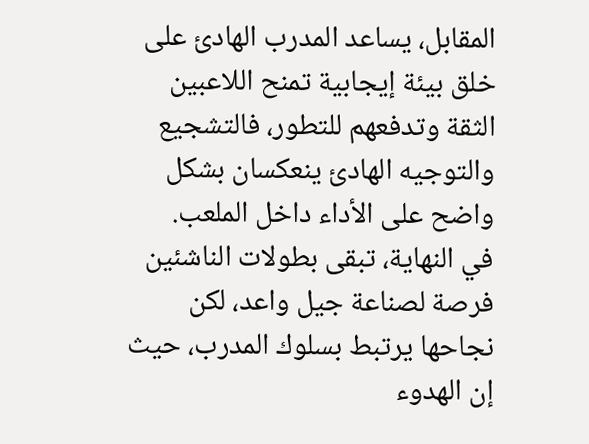المقابل، يساعد المدرب الهادئ على خلق بيئة إيجابية تمنح اللاعبين الثقة وتدفعهم للتطور، فالتشجيع والتوجيه الهادئ ينعكسان بشكل واضح على الأداء داخل الملعب.
في النهاية، تبقى بطولات الناشئين فرصة لصناعة جيل واعد، لكن نجاحها يرتبط بسلوك المدرب، حيث إن الهدوء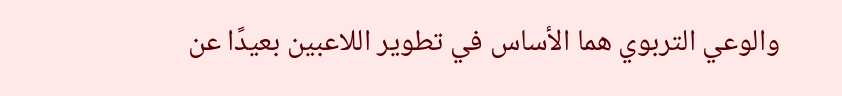والوعي التربوي هما الأساس في تطوير اللاعبين بعيدًا عن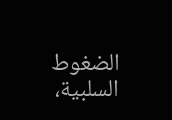الضغوط السلبية،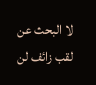لا البحث عن لقب زائف لن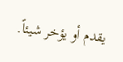يقدم أو يؤخر شيئاً.